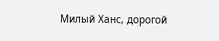Милый Ханс, дорогой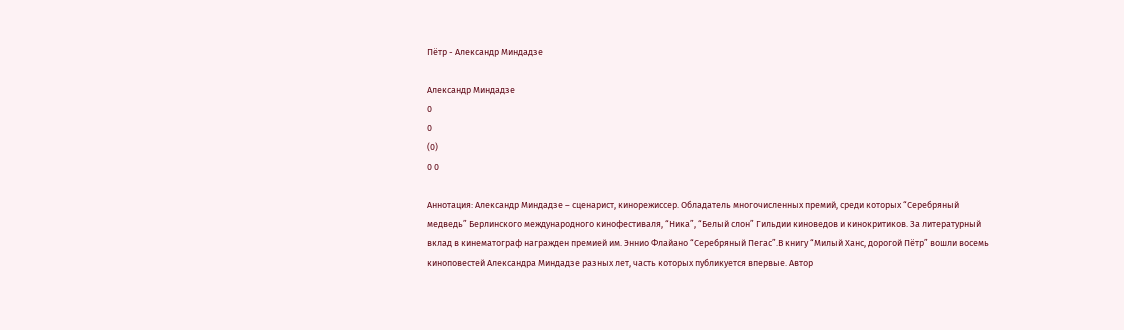Пётр - Александр Миндадзе

Александр Миндадзе
0
0
(0)
0 0

Аннотация: Александр Миндадзе – сценарист, кинорежиссер. Обладатель многочисленных премий, среди которых “Серебряный медведь” Берлинского международного кинофестиваля, “Ника”, “Белый слон” Гильдии киноведов и кинокритиков. За литературный вклад в кинематограф награжден премией им. Эннио Флайано “Серебряный Пегас”.В книгу “Милый Ханс, дорогой Пётр” вошли восемь киноповестей Александра Миндадзе разных лет, часть которых публикуется впервые. Автор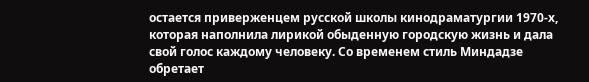остается приверженцем русской школы кинодраматургии 1970-х, которая наполнила лирикой обыденную городскую жизнь и дала свой голос каждому человеку. Со временем стиль Миндадзе обретает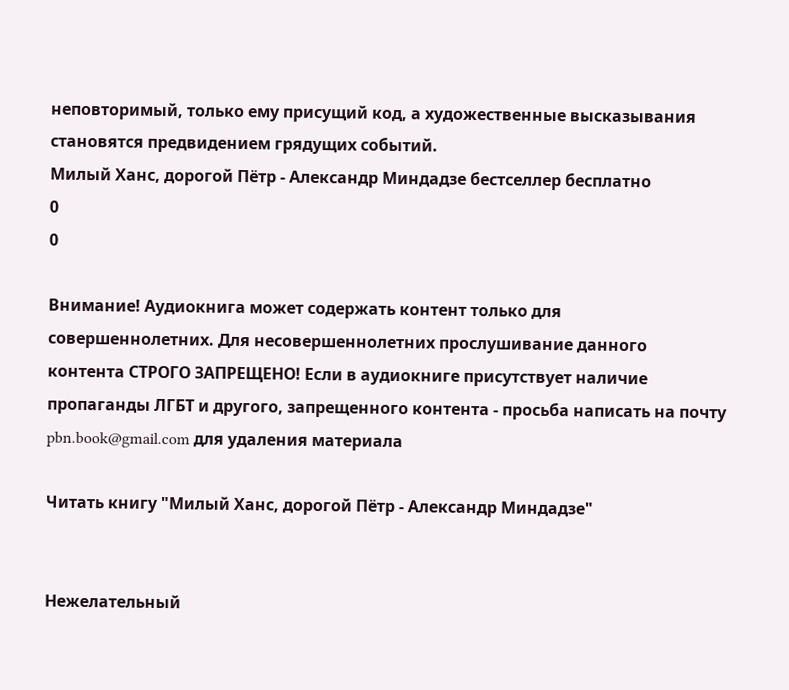неповторимый, только ему присущий код, а художественные высказывания становятся предвидением грядущих событий.
Милый Ханс, дорогой Пётр - Александр Миндадзе бестселлер бесплатно
0
0

Внимание! Аудиокнига может содержать контент только для совершеннолетних. Для несовершеннолетних прослушивание данного контента СТРОГО ЗАПРЕЩЕНО! Если в аудиокниге присутствует наличие пропаганды ЛГБТ и другого, запрещенного контента - просьба написать на почту pbn.book@gmail.com для удаления материала

Читать книгу "Милый Ханс, дорогой Пётр - Александр Миндадзе"


Нежелательный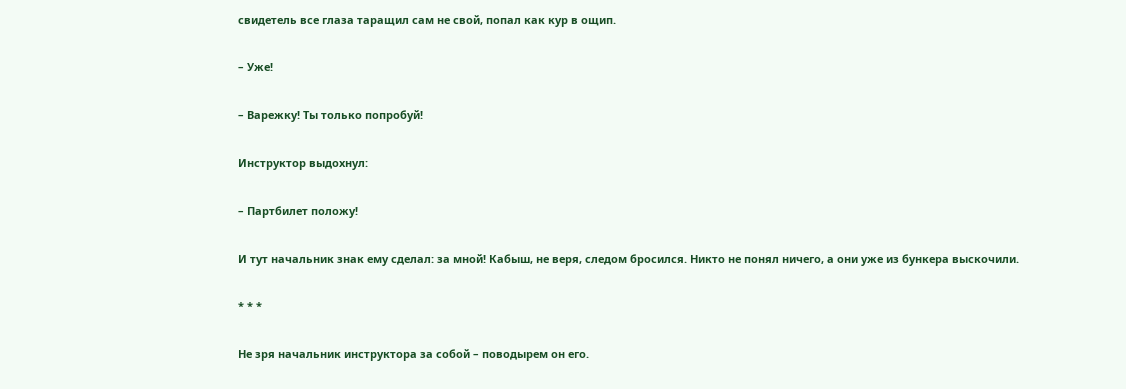свидетель все глаза таращил сам не свой, попал как кур в ощип.

– Уже!

– Варежку! Ты только попробуй!

Инструктор выдохнул:

– Партбилет положу!

И тут начальник знак ему сделал: за мной! Кабыш, не веря, следом бросился. Никто не понял ничего, а они уже из бункера выскочили.

* * *

Не зря начальник инструктора за собой – поводырем он его.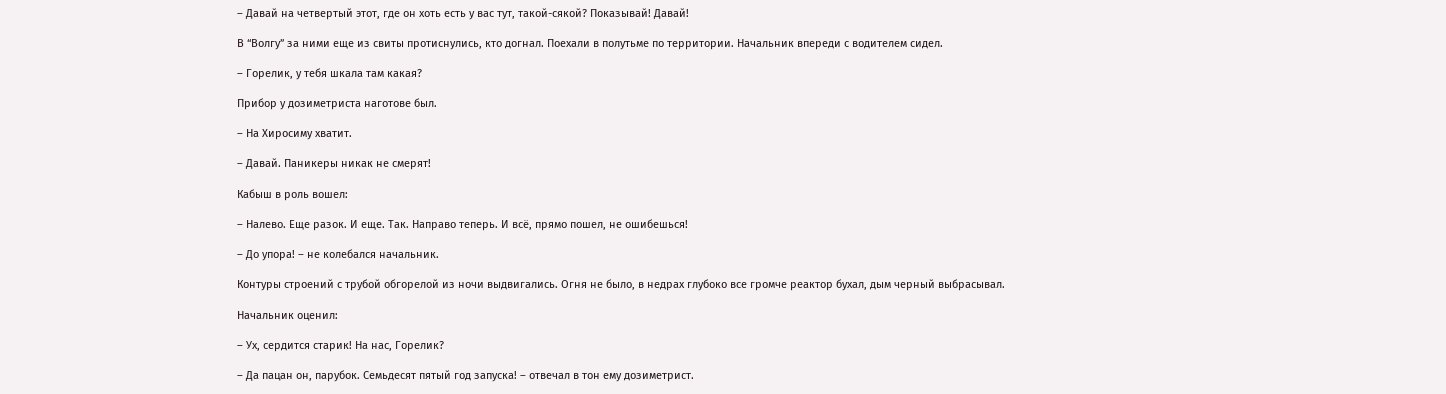– Давай на четвертый этот, где он хоть есть у вас тут, такой-сякой? Показывай! Давай!

В “Волгу” за ними еще из свиты протиснулись, кто догнал. Поехали в полутьме по территории. Начальник впереди с водителем сидел.

– Горелик, у тебя шкала там какая?

Прибор у дозиметриста наготове был.

– На Хиросиму хватит.

– Давай. Паникеры никак не смерят!

Кабыш в роль вошел:

– Налево. Еще разок. И еще. Так. Направо теперь. И всё, прямо пошел, не ошибешься!

– До упора! – не колебался начальник.

Контуры строений с трубой обгорелой из ночи выдвигались. Огня не было, в недрах глубоко все громче реактор бухал, дым черный выбрасывал.

Начальник оценил:

– Ух, сердится старик! На нас, Горелик?

– Да пацан он, парубок. Семьдесят пятый год запуска! – отвечал в тон ему дозиметрист.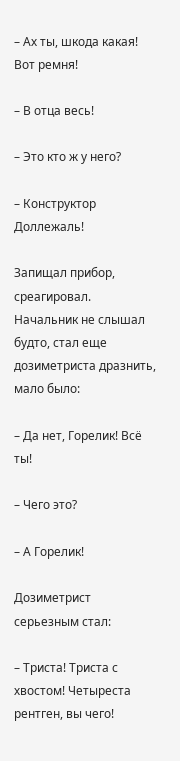– Ах ты, шкода какая! Вот ремня!

– В отца весь!

– Это кто ж у него?

– Конструктор Доллежаль!

Запищал прибор, среагировал. Начальник не слышал будто, стал еще дозиметриста дразнить, мало было:

– Да нет, Горелик! Всё ты!

– Чего это?

– А Горелик!

Дозиметрист серьезным стал:

– Триста! Триста с хвостом! Четыреста рентген, вы чего!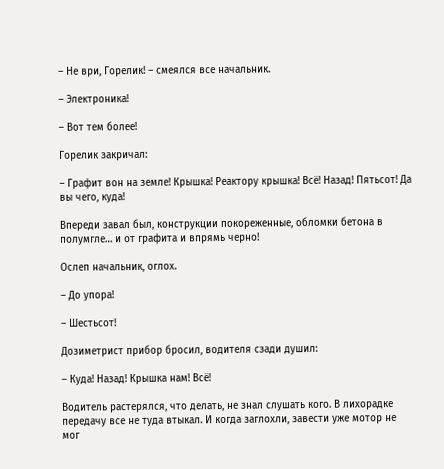– Не ври, Горелик! – смеялся все начальник.

– Электроника!

– Вот тем более!

Горелик закричал:

– Графит вон на земле! Крышка! Реактору крышка! Всё! Назад! Пятьсот! Да вы чего, куда!

Впереди завал был, конструкции покореженные, обломки бетона в полумгле… и от графита и впрямь черно!

Ослеп начальник, оглох.

– До упора!

– Шестьсот!

Дозиметрист прибор бросил, водителя сзади душил:

– Куда! Назад! Крышка нам! Всё!

Водитель растерялся, что делать, не знал слушать кого. В лихорадке передачу все не туда втыкал. И когда заглохли, завести уже мотор не мог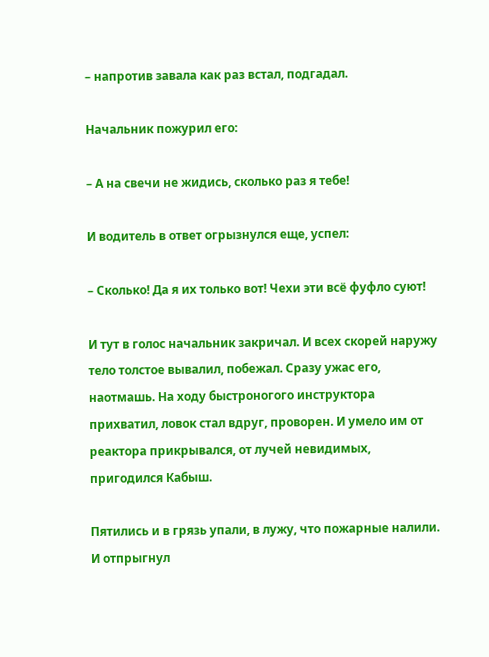– напротив завала как раз встал, подгадал.

Начальник пожурил его:

– А на свечи не жидись, сколько раз я тебе!

И водитель в ответ огрызнулся еще, успел:

– Сколько! Да я их только вот! Чехи эти всё фуфло суют!

И тут в голос начальник закричал. И всех скорей наружу тело толстое вывалил, побежал. Сразу ужас его, наотмашь. На ходу быстроногого инструктора прихватил, ловок стал вдруг, проворен. И умело им от реактора прикрывался, от лучей невидимых, пригодился Кабыш.

Пятились и в грязь упали, в лужу, что пожарные налили. И отпрыгнул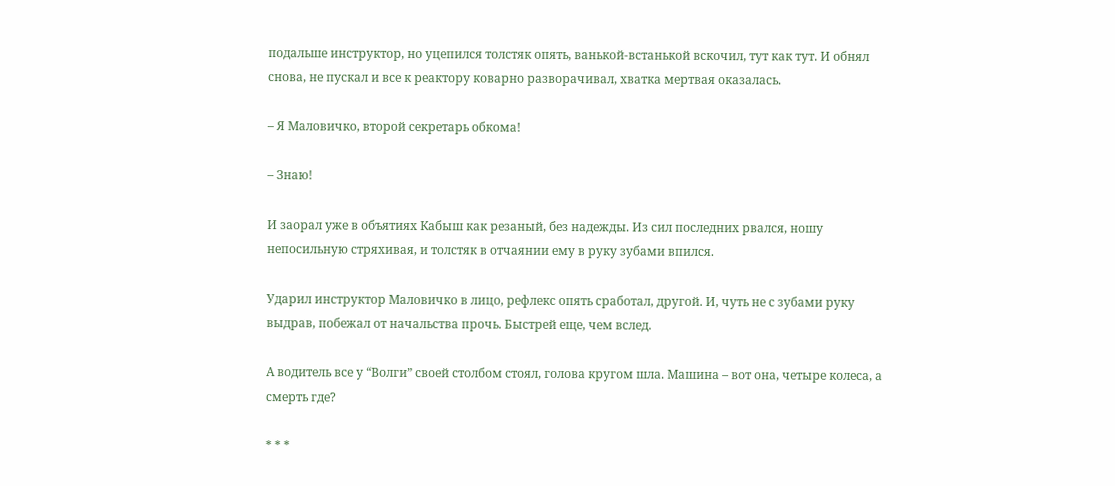подальше инструктор, но уцепился толстяк опять, ванькой-встанькой вскочил, тут как тут. И обнял снова, не пускал и все к реактору коварно разворачивал, хватка мертвая оказалась.

– Я Маловичко, второй секретарь обкома!

– Знаю!

И заорал уже в объятиях Кабыш как резаный, без надежды. Из сил последних рвался, ношу непосильную стряхивая, и толстяк в отчаянии ему в руку зубами впился.

Ударил инструктор Маловичко в лицо, рефлекс опять сработал, другой. И, чуть не с зубами руку выдрав, побежал от начальства прочь. Быстрей еще, чем вслед.

А водитель все у “Волги” своей столбом стоял, голова кругом шла. Машина – вот она, четыре колеса, а смерть где?

* * *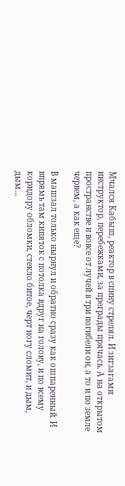Мчался Кабыш, реактор в спину стрелял. И зигзагами инструктор, перебежками, за преграды прячась. А на открытом пространстве и вовсе от лучей в три погибели он, а то и по земле червем, а как еще?

В машзал только нырнул и обратно сразу как ошпаренный. И впрямь там кипяток с потолка вдруг на голову, и по всему коридору обломки, стекло битое, черт ногу сломит, и дым, дым…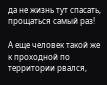да не жизнь тут спасать, прощаться самый раз!

А еще человек такой же к проходной по территории рвался,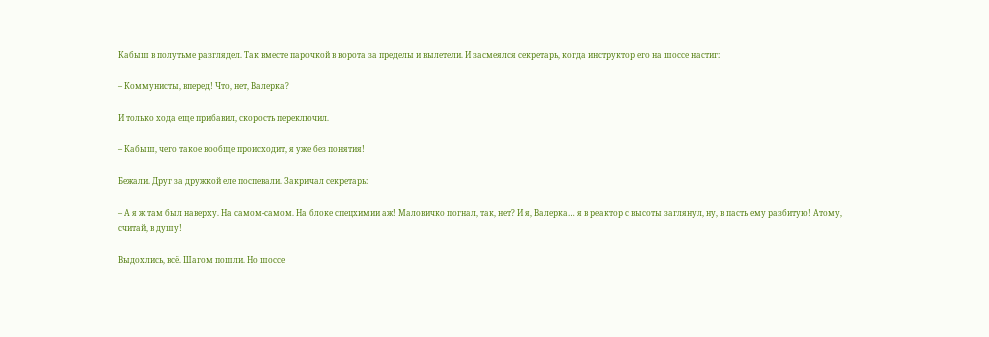Кабыш в полутьме разглядел. Так вместе парочкой в ворота за пределы и вылетели. И засмеялся секретарь, когда инструктор его на шоссе настиг:

– Коммунисты, вперед! Что, нет, Валерка?

И только хода еще прибавил, скорость переключил.

– Кабыш, чего такое вообще происходит, я уже без понятия!

Бежали. Друг за дружкой еле поспевали. Закричал секретарь:

– А я ж там был наверху. На самом-самом. На блоке спецхимии аж! Маловичко погнал, так, нет? И я, Валерка… я в реактор с высоты заглянул, ну, в пасть ему разбитую! Атому, считай, в душу!

Выдохлись, всё. Шагом пошли. Но шоссе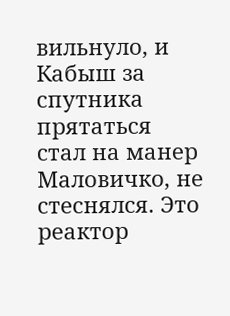вильнуло, и Кабыш за спутника прятаться стал на манер Маловичко, не стеснялся. Это реактор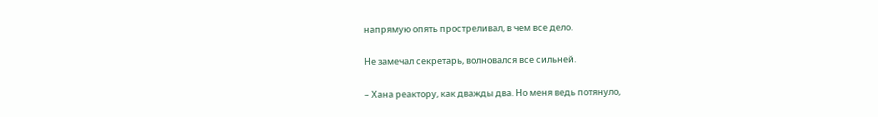напрямую опять простреливал, в чем все дело.

Не замечал секретарь, волновался все сильней.

– Хана реактору, как дважды два. Но меня ведь потянуло,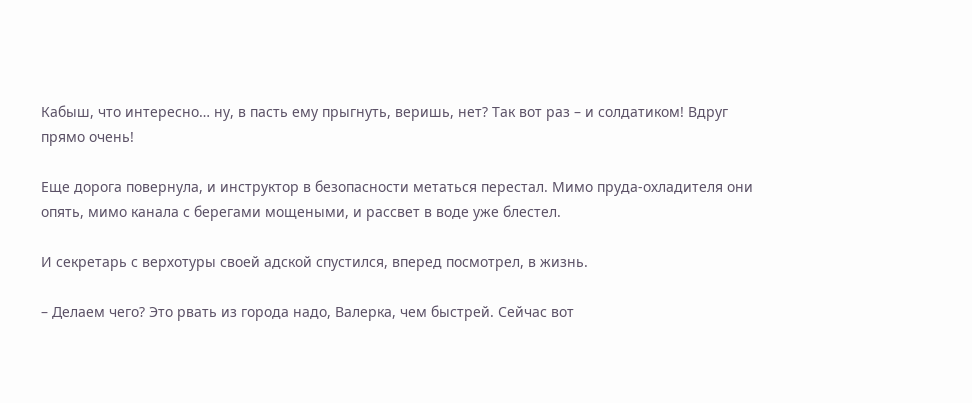Кабыш, что интересно… ну, в пасть ему прыгнуть, веришь, нет? Так вот раз – и солдатиком! Вдруг прямо очень!

Еще дорога повернула, и инструктор в безопасности метаться перестал. Мимо пруда-охладителя они опять, мимо канала с берегами мощеными, и рассвет в воде уже блестел.

И секретарь с верхотуры своей адской спустился, вперед посмотрел, в жизнь.

– Делаем чего? Это рвать из города надо, Валерка, чем быстрей. Сейчас вот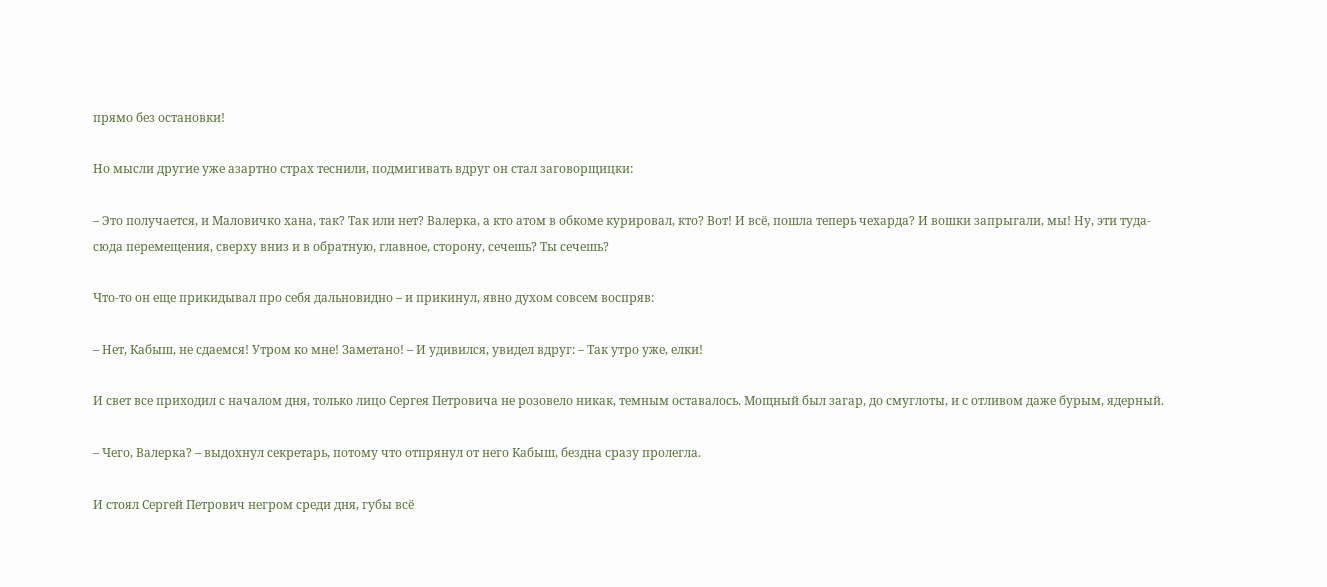прямо без остановки!

Но мысли другие уже азартно страх теснили, подмигивать вдруг он стал заговорщицки:

– Это получается, и Маловичко хана, так? Так или нет? Валерка, а кто атом в обкоме курировал, кто? Вот! И всё, пошла теперь чехарда? И вошки запрыгали, мы! Ну, эти туда-сюда перемещения, сверху вниз и в обратную, главное, сторону, сечешь? Ты сечешь?

Что-то он еще прикидывал про себя дальновидно – и прикинул, явно духом совсем воспряв:

– Нет, Кабыш, не сдаемся! Утром ко мне! Заметано! – И удивился, увидел вдруг: – Так утро уже, елки!

И свет все приходил с началом дня, только лицо Сергея Петровича не розовело никак, темным оставалось. Мощный был загар, до смуглоты, и с отливом даже бурым, ядерный.

– Чего, Валерка? – выдохнул секретарь, потому что отпрянул от него Кабыш, бездна сразу пролегла.

И стоял Сергей Петрович негром среди дня, губы всё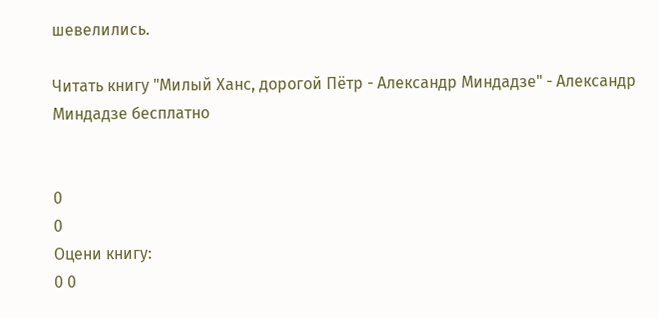шевелились.

Читать книгу "Милый Ханс, дорогой Пётр - Александр Миндадзе" - Александр Миндадзе бесплатно


0
0
Оцени книгу:
0 0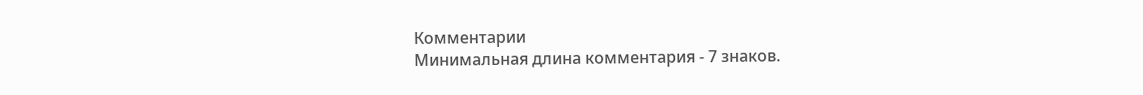Комментарии
Минимальная длина комментария - 7 знаков.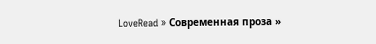LoveRead » Современная проза »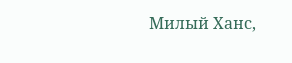Милый Ханс,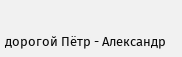дорогой Пётр - Александр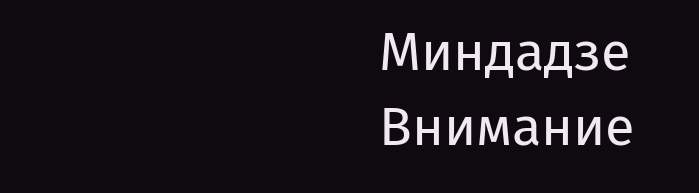Миндадзе
Внимание